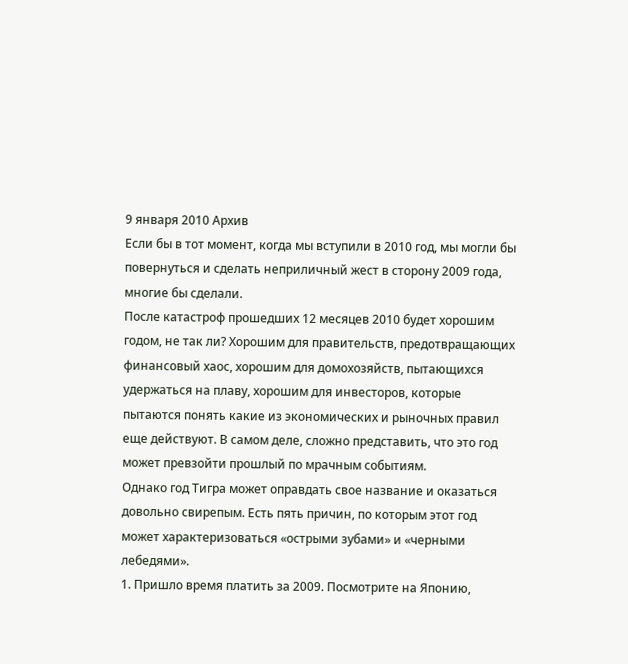9 января 2010 Архив
Если бы в тот момент, когда мы вступили в 2010 год, мы могли бы повернуться и сделать неприличный жест в сторону 2009 года, многие бы сделали.
После катастроф прошедших 12 месяцев 2010 будет хорошим годом, не так ли? Хорошим для правительств, предотвращающих финансовый хаос, хорошим для домохозяйств, пытающихся удержаться на плаву, хорошим для инвесторов, которые пытаются понять какие из экономических и рыночных правил еще действуют. В самом деле, сложно представить, что это год может превзойти прошлый по мрачным событиям.
Однако год Тигра может оправдать свое название и оказаться довольно свирепым. Есть пять причин, по которым этот год может характеризоваться «острыми зубами» и «черными лебедями».
1. Пришло время платить за 2009. Посмотрите на Японию,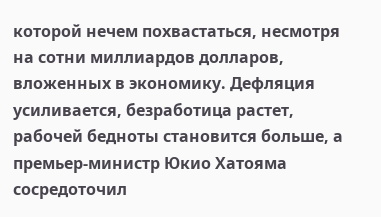которой нечем похвастаться, несмотря на сотни миллиардов долларов, вложенных в экономику. Дефляция усиливается, безработица растет, рабочей бедноты становится больше, а премьер-министр Юкио Хатояма сосредоточил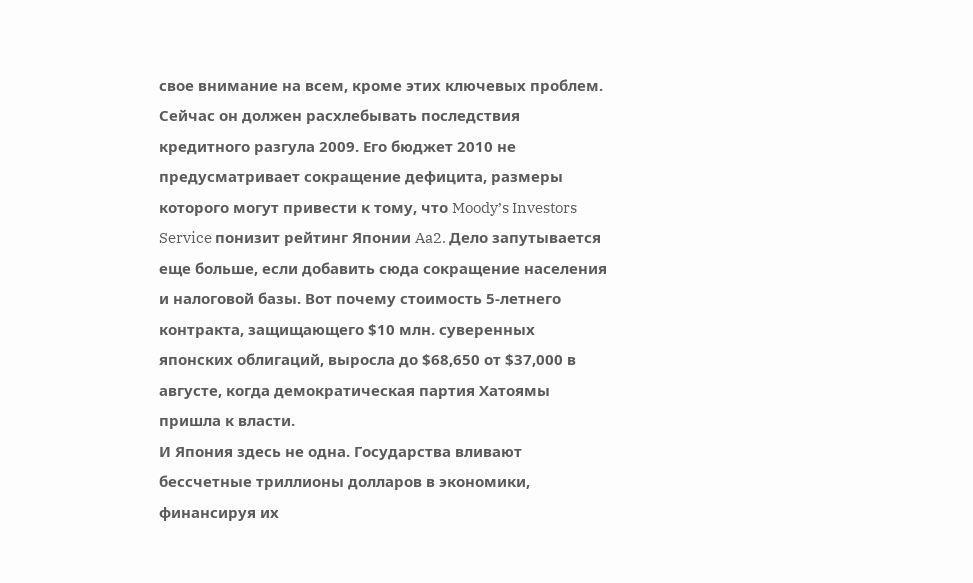свое внимание на всем, кроме этих ключевых проблем.
Сейчас он должен расхлебывать последствия кредитного разгула 2009. Его бюджет 2010 не предусматривает сокращение дефицита, размеры которого могут привести к тому, что Moody’s Investors Service понизит рейтинг Японии Aa2. Дело запутывается еще больше, если добавить сюда сокращение населения и налоговой базы. Вот почему стоимость 5-летнего контракта, защищающего $10 млн. суверенных японских облигаций, выросла до $68,650 от $37,000 в августе, когда демократическая партия Хатоямы пришла к власти.
И Япония здесь не одна. Государства вливают бессчетные триллионы долларов в экономики, финансируя их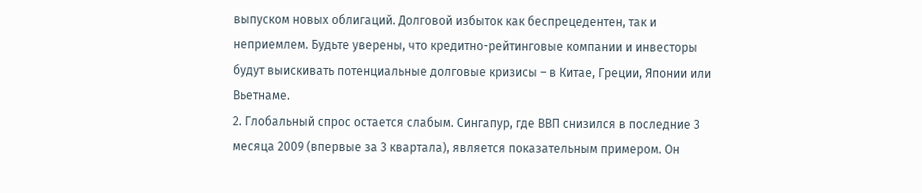выпуском новых облигаций. Долговой избыток как беспрецедентен, так и неприемлем. Будьте уверены, что кредитно-рейтинговые компании и инвесторы будут выискивать потенциальные долговые кризисы – в Китае, Греции, Японии или Вьетнаме.
2. Глобальный спрос остается слабым. Сингапур, где ВВП снизился в последние 3 месяца 2009 (впервые за 3 квартала), является показательным примером. Он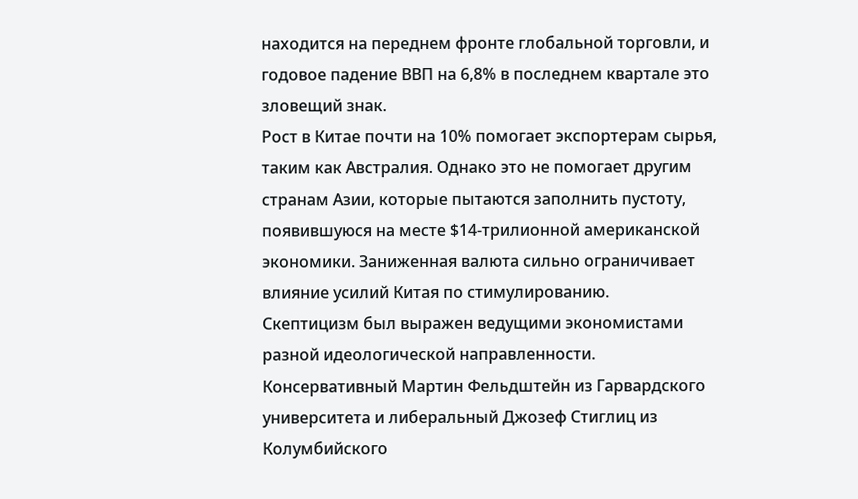находится на переднем фронте глобальной торговли, и годовое падение ВВП на 6,8% в последнем квартале это зловещий знак.
Рост в Китае почти на 10% помогает экспортерам сырья, таким как Австралия. Однако это не помогает другим странам Азии, которые пытаются заполнить пустоту, появившуюся на месте $14-трилионной американской экономики. Заниженная валюта сильно ограничивает влияние усилий Китая по стимулированию.
Скептицизм был выражен ведущими экономистами разной идеологической направленности. Консервативный Мартин Фельдштейн из Гарвардского университета и либеральный Джозеф Стиглиц из Колумбийского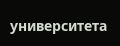университета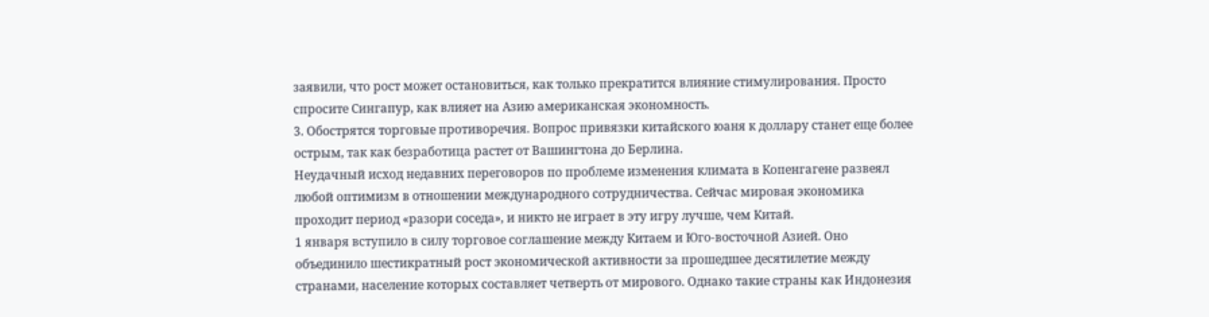заявили, что рост может остановиться, как только прекратится влияние стимулирования. Просто спросите Сингапур, как влияет на Азию американская экономность.
3. Обострятся торговые противоречия. Вопрос привязки китайского юаня к доллару станет еще более острым, так как безработица растет от Вашингтона до Берлина.
Неудачный исход недавних переговоров по проблеме изменения климата в Копенгагене развеял любой оптимизм в отношении международного сотрудничества. Сейчас мировая экономика проходит период «разори соседа», и никто не играет в эту игру лучше, чем Китай.
1 января вступило в силу торговое соглашение между Китаем и Юго-восточной Азией. Оно объединило шестикратный рост экономической активности за прошедшее десятилетие между странами, население которых составляет четверть от мирового. Однако такие страны как Индонезия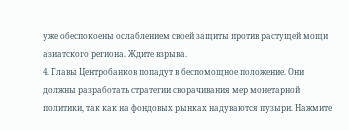уже обеспокоены ослаблением своей защиты против растущей мощи азиатского региона. Ждите взрыва.
4. Главы Центробанков попадут в беспомощное положение. Они должны разработать стратегии сворачивания мер монетарной политики, так как на фондовых рынках надуваются пузыри. Нажмите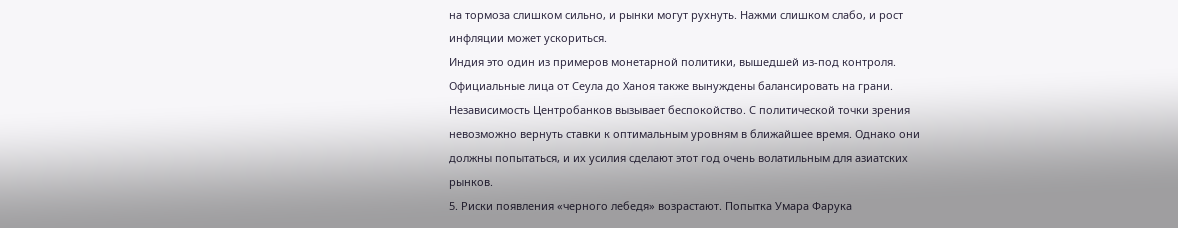на тормоза слишком сильно, и рынки могут рухнуть. Нажми слишком слабо, и рост инфляции может ускориться.
Индия это один из примеров монетарной политики, вышедшей из-под контроля. Официальные лица от Сеула до Ханоя также вынуждены балансировать на грани.
Независимость Центробанков вызывает беспокойство. С политической точки зрения невозможно вернуть ставки к оптимальным уровням в ближайшее время. Однако они должны попытаться, и их усилия сделают этот год очень волатильным для азиатских рынков.
5. Риски появления «черного лебедя» возрастают. Попытка Умара Фарука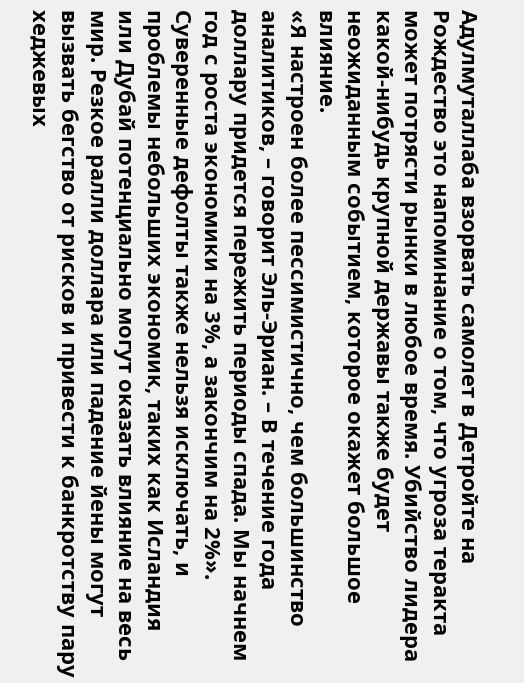Адулмуталлаба взорвать самолет в Детройте на Рождество это напоминание о том, что угроза теракта может потрясти рынки в любое время. Убийство лидера какой-нибудь крупной державы также будет неожиданным событием, которое окажет большое влияние.
«Я настроен более пессимистично, чем большинство аналитиков, – говорит Эль-Эриан. – В течение года доллару придется пережить периоды спада. Мы начнем год с роста экономики на 3%, а закончим на 2%».
Суверенные дефолты также нельзя исключать, и проблемы небольших экономик, таких как Исландия или Дубай потенциально могут оказать влияние на весь мир. Резкое ралли доллара или падение йены могут вызвать бегство от рисков и привести к банкротству пару хеджевых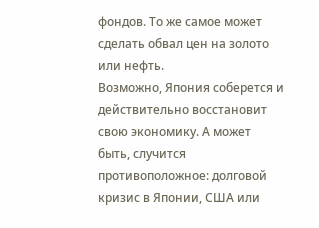фондов. То же самое может сделать обвал цен на золото или нефть.
Возможно, Япония соберется и действительно восстановит свою экономику. А может быть, случится противоположное: долговой кризис в Японии, США или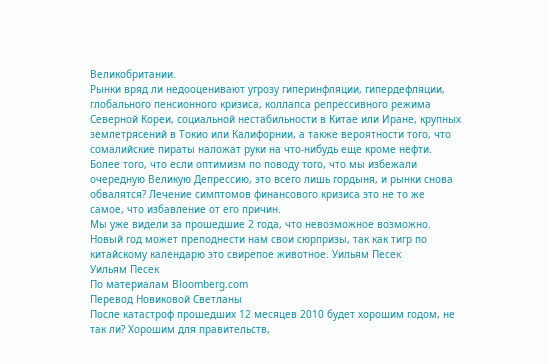Великобритании.
Рынки вряд ли недооценивают угрозу гиперинфляции, гипердефляции, глобального пенсионного кризиса, коллапса репрессивного режима Северной Кореи, социальной нестабильности в Китае или Иране, крупных землетрясений в Токио или Калифорнии, а также вероятности того, что сомалийские пираты наложат руки на что-нибудь еще кроме нефти.
Более того, что если оптимизм по поводу того, что мы избежали очередную Великую Депрессию, это всего лишь гордыня, и рынки снова обвалятся? Лечение симптомов финансового кризиса это не то же самое, что избавление от его причин.
Мы уже видели за прошедшие 2 года, что невозможное возможно. Новый год может преподнести нам свои сюрпризы, так как тигр по китайскому календарю это свирепое животное. Уильям Песек
Уильям Песек
По материалам Bloomberg.com
Перевод Новиковой Светланы
После катастроф прошедших 12 месяцев 2010 будет хорошим годом, не так ли? Хорошим для правительств,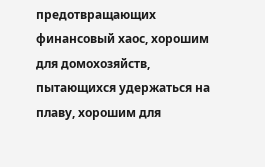предотвращающих финансовый хаос, хорошим для домохозяйств, пытающихся удержаться на плаву, хорошим для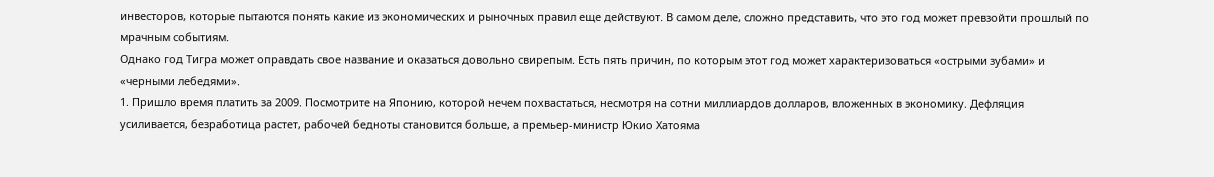инвесторов, которые пытаются понять какие из экономических и рыночных правил еще действуют. В самом деле, сложно представить, что это год может превзойти прошлый по мрачным событиям.
Однако год Тигра может оправдать свое название и оказаться довольно свирепым. Есть пять причин, по которым этот год может характеризоваться «острыми зубами» и «черными лебедями».
1. Пришло время платить за 2009. Посмотрите на Японию, которой нечем похвастаться, несмотря на сотни миллиардов долларов, вложенных в экономику. Дефляция усиливается, безработица растет, рабочей бедноты становится больше, а премьер-министр Юкио Хатояма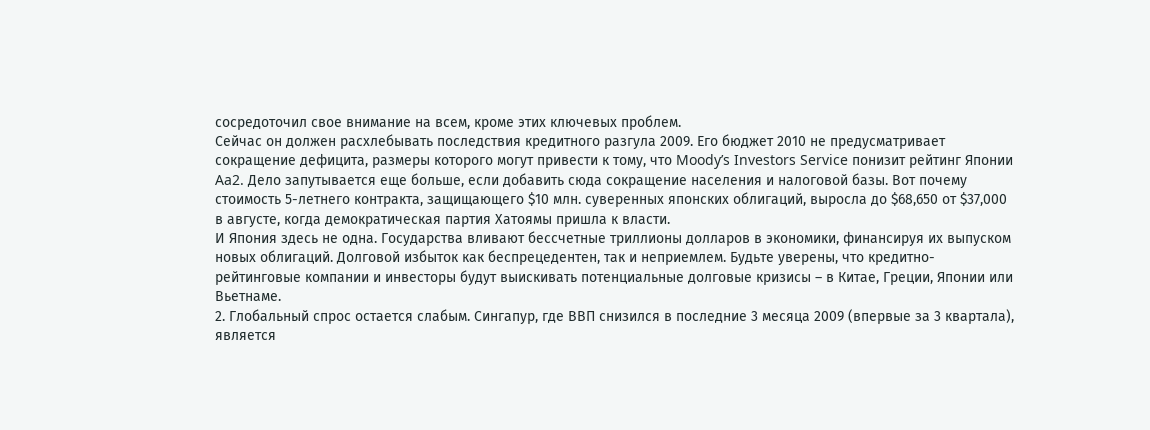сосредоточил свое внимание на всем, кроме этих ключевых проблем.
Сейчас он должен расхлебывать последствия кредитного разгула 2009. Его бюджет 2010 не предусматривает сокращение дефицита, размеры которого могут привести к тому, что Moody’s Investors Service понизит рейтинг Японии Aa2. Дело запутывается еще больше, если добавить сюда сокращение населения и налоговой базы. Вот почему стоимость 5-летнего контракта, защищающего $10 млн. суверенных японских облигаций, выросла до $68,650 от $37,000 в августе, когда демократическая партия Хатоямы пришла к власти.
И Япония здесь не одна. Государства вливают бессчетные триллионы долларов в экономики, финансируя их выпуском новых облигаций. Долговой избыток как беспрецедентен, так и неприемлем. Будьте уверены, что кредитно-рейтинговые компании и инвесторы будут выискивать потенциальные долговые кризисы – в Китае, Греции, Японии или Вьетнаме.
2. Глобальный спрос остается слабым. Сингапур, где ВВП снизился в последние 3 месяца 2009 (впервые за 3 квартала), является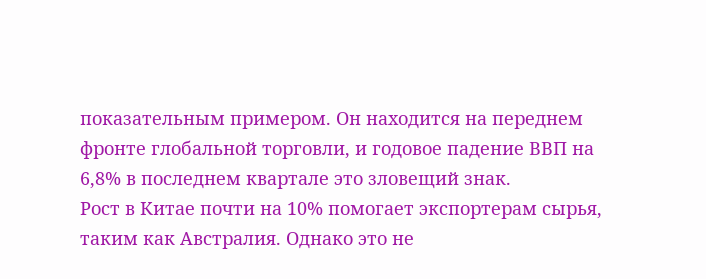показательным примером. Он находится на переднем фронте глобальной торговли, и годовое падение ВВП на 6,8% в последнем квартале это зловещий знак.
Рост в Китае почти на 10% помогает экспортерам сырья, таким как Австралия. Однако это не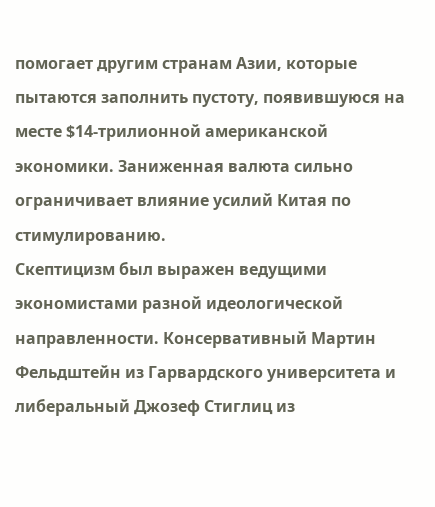помогает другим странам Азии, которые пытаются заполнить пустоту, появившуюся на месте $14-трилионной американской экономики. Заниженная валюта сильно ограничивает влияние усилий Китая по стимулированию.
Скептицизм был выражен ведущими экономистами разной идеологической направленности. Консервативный Мартин Фельдштейн из Гарвардского университета и либеральный Джозеф Стиглиц из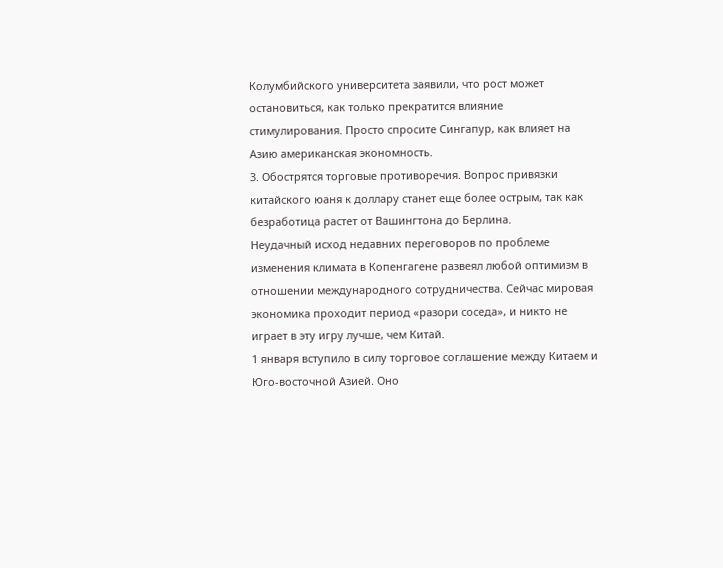Колумбийского университета заявили, что рост может остановиться, как только прекратится влияние стимулирования. Просто спросите Сингапур, как влияет на Азию американская экономность.
3. Обострятся торговые противоречия. Вопрос привязки китайского юаня к доллару станет еще более острым, так как безработица растет от Вашингтона до Берлина.
Неудачный исход недавних переговоров по проблеме изменения климата в Копенгагене развеял любой оптимизм в отношении международного сотрудничества. Сейчас мировая экономика проходит период «разори соседа», и никто не играет в эту игру лучше, чем Китай.
1 января вступило в силу торговое соглашение между Китаем и Юго-восточной Азией. Оно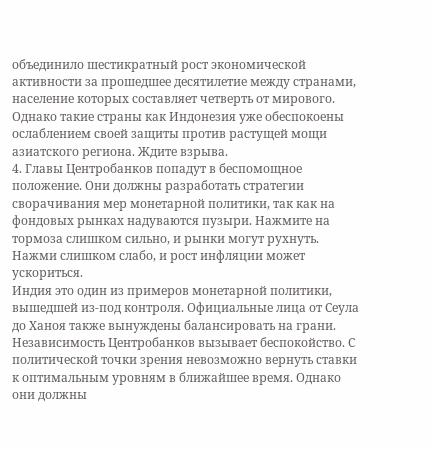объединило шестикратный рост экономической активности за прошедшее десятилетие между странами, население которых составляет четверть от мирового. Однако такие страны как Индонезия уже обеспокоены ослаблением своей защиты против растущей мощи азиатского региона. Ждите взрыва.
4. Главы Центробанков попадут в беспомощное положение. Они должны разработать стратегии сворачивания мер монетарной политики, так как на фондовых рынках надуваются пузыри. Нажмите на тормоза слишком сильно, и рынки могут рухнуть. Нажми слишком слабо, и рост инфляции может ускориться.
Индия это один из примеров монетарной политики, вышедшей из-под контроля. Официальные лица от Сеула до Ханоя также вынуждены балансировать на грани.
Независимость Центробанков вызывает беспокойство. С политической точки зрения невозможно вернуть ставки к оптимальным уровням в ближайшее время. Однако они должны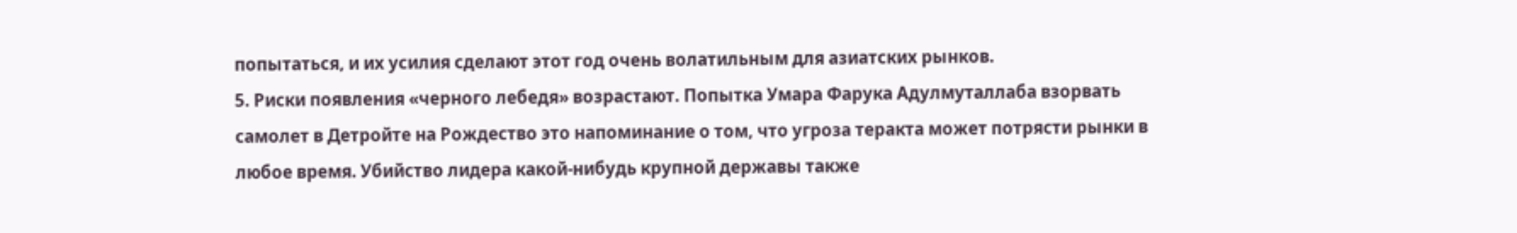попытаться, и их усилия сделают этот год очень волатильным для азиатских рынков.
5. Риски появления «черного лебедя» возрастают. Попытка Умара Фарука Адулмуталлаба взорвать самолет в Детройте на Рождество это напоминание о том, что угроза теракта может потрясти рынки в любое время. Убийство лидера какой-нибудь крупной державы также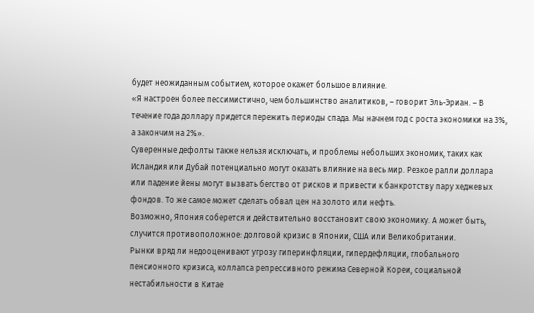будет неожиданным событием, которое окажет большое влияние.
«Я настроен более пессимистично, чем большинство аналитиков, – говорит Эль-Эриан. – В течение года доллару придется пережить периоды спада. Мы начнем год с роста экономики на 3%, а закончим на 2%».
Суверенные дефолты также нельзя исключать, и проблемы небольших экономик, таких как Исландия или Дубай потенциально могут оказать влияние на весь мир. Резкое ралли доллара или падение йены могут вызвать бегство от рисков и привести к банкротству пару хеджевых фондов. То же самое может сделать обвал цен на золото или нефть.
Возможно, Япония соберется и действительно восстановит свою экономику. А может быть, случится противоположное: долговой кризис в Японии, США или Великобритании.
Рынки вряд ли недооценивают угрозу гиперинфляции, гипердефляции, глобального пенсионного кризиса, коллапса репрессивного режима Северной Кореи, социальной нестабильности в Китае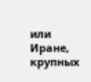или Иране, крупных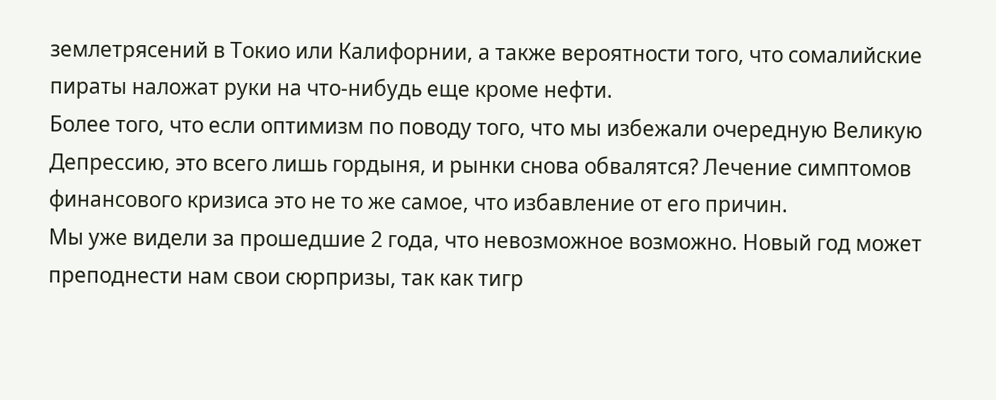землетрясений в Токио или Калифорнии, а также вероятности того, что сомалийские пираты наложат руки на что-нибудь еще кроме нефти.
Более того, что если оптимизм по поводу того, что мы избежали очередную Великую Депрессию, это всего лишь гордыня, и рынки снова обвалятся? Лечение симптомов финансового кризиса это не то же самое, что избавление от его причин.
Мы уже видели за прошедшие 2 года, что невозможное возможно. Новый год может преподнести нам свои сюрпризы, так как тигр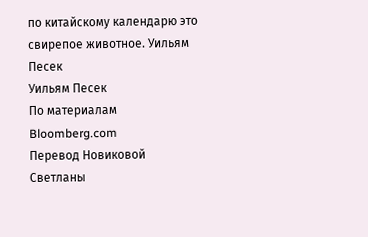по китайскому календарю это свирепое животное. Уильям Песек
Уильям Песек
По материалам Bloomberg.com
Перевод Новиковой Светланы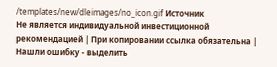/templates/new/dleimages/no_icon.gif Источник
Не является индивидуальной инвестиционной рекомендацией | При копировании ссылка обязательна | Нашли ошибку - выделить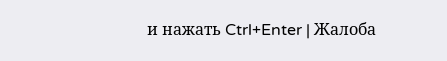и нажать Ctrl+Enter | Жалоба